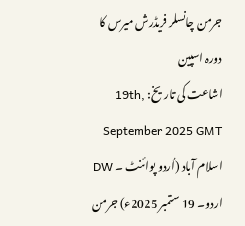جرمن چانسلر فریڈرش میرس کا دورہ اسپین
اشاعت کی تاریخ: 19th, September 2025 GMT
اسلام آباد (اُردو پوائنٹ ۔ DW اردو۔ 19 ستمبر 2025ء) جرمن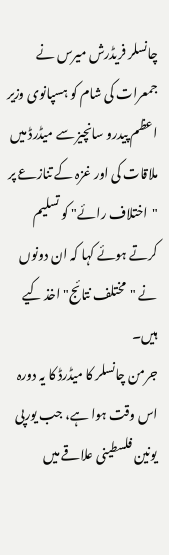چانسلر فریڈرش میرس نے جمعرات کی شام کو ہسپانوی وزیر اعظم پیدرو سانچیز سے میڈرڈ میں ملاقات کی اور غزہ کے تنازعے پر "اختلاف رائے" کو تسلیم کرتے ہوئے کہا کہ ان دونوں نے "مختلف نتائج" اخذ کیے ہیں۔
جرمن چانسلر کا میڈرڈ کا یہ دورہ اس وقت ہوا ہے، جب یورپی یونین فلسطینی علاقے میں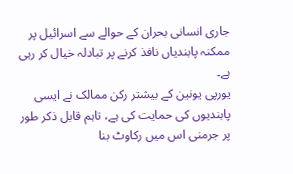جاری انسانی بحران کے حوالے سے اسرائیل پر ممکنہ پابندیاں نافذ کرنے پر تبادلہ خیال کر رہی ہے۔
یورپی یونین کے بیشتر رکن ممالک نے ایسی پابندیوں کی حمایت کی ہے، تاہم قابل ذکر طور پر جرمنی اس میں رکاوٹ بنا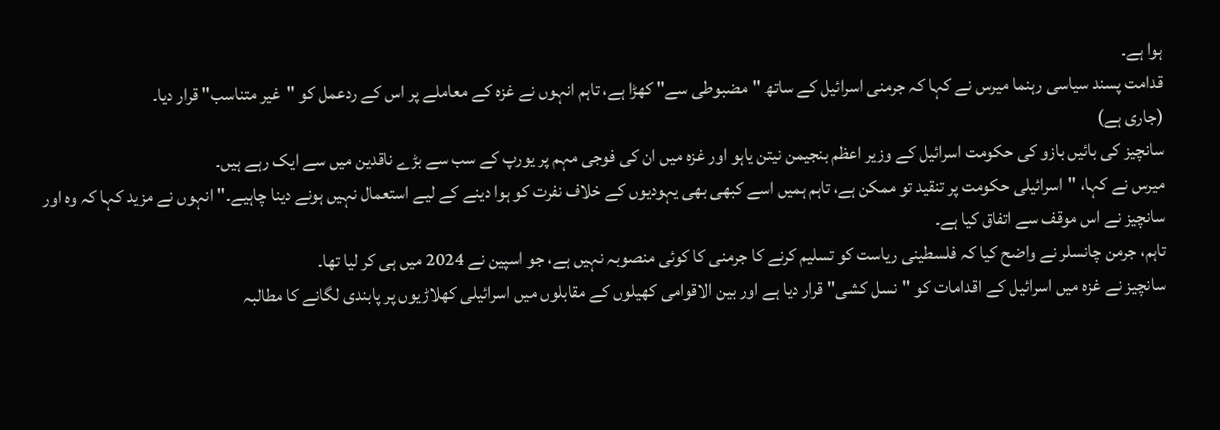ہوا ہے۔
قدامت پسند سیاسی رہنما میرس نے کہا کہ جرمنی اسرائیل کے ساتھ "مضبوطی سے" کھڑا ہے، تاہم انہوں نے غزہ کے معاملے پر اس کے ردعمل کو "غیر متناسب" قرار دیا۔
(جاری ہے)
سانچیز کی بائیں بازو کی حکومت اسرائیل کے وزیر اعظم بنجیمن نیتن یاہو اور غزہ میں ان کی فوجی مہم پر یورپ کے سب سے بڑے ناقدین میں سے ایک رہے ہیں۔
میرس نے کہا، "اسرائیلی حکومت پر تنقید تو ممکن ہے، تاہم ہمیں اسے کبھی بھی یہودیوں کے خلاف نفرت کو ہوا دینے کے لیے استعمال نہیں ہونے دینا چاہیے۔" انہوں نے مزید کہا کہ وہ اور سانچیز نے اس موقف سے اتفاق کیا ہے۔
تاہم، جرمن چانسلر نے واضح کیا کہ فلسطینی ریاست کو تسلیم کرنے کا جرمنی کا کوئی منصوبہ نہیں ہے، جو اسپین نے 2024 میں ہی کر لیا تھا۔
سانچیز نے غزہ میں اسرائیل کے اقدامات کو "نسل کشی" قرار دیا ہے اور بین الاقوامی کھیلوں کے مقابلوں میں اسرائیلی کھلاڑیوں پر پابندی لگانے کا مطالبہ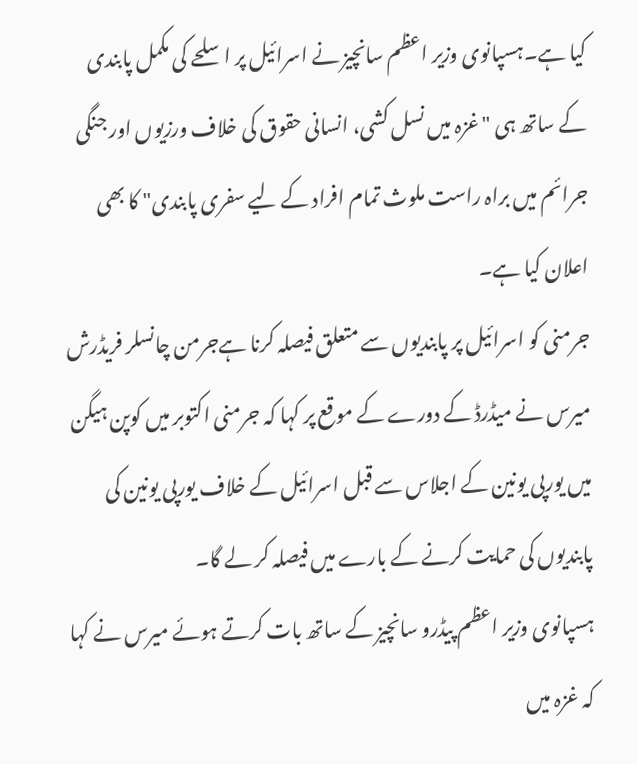کیا ہے۔ہسپانوی وزیر اعظم سانچیز نے اسرائیل پر اسلحے کی مکمل پابندی کے ساتھ ہی "غزہ میں نسل کشی، انسانی حقوق کی خلاف ورزیوں اور جنگی جرائم میں براہ راست ملوث تمام افراد کے لیے سفری پابندی" کا بھی اعلان کیا ہے۔
جرمنی کو اسرائیل پر پابندیوں سے متعلق فیصلہ کرنا ہےجرمن چانسلر فریڈرش میرس نے میڈرڈ کے دورے کے موقع پر کہا کہ جرمنی اکتوبر میں کوپن ہیگن میں یورپی یونین کے اجلاس سے قبل اسرائیل کے خلاف یورپی یونین کی پابندیوں کی حمایت کرنے کے بارے میں فیصلہ کر لے گا۔
ہسپانوی وزیر اعظم پیڈرو سانچیز کے ساتھ بات کرتے ہوئے میرس نے کہا کہ غزہ میں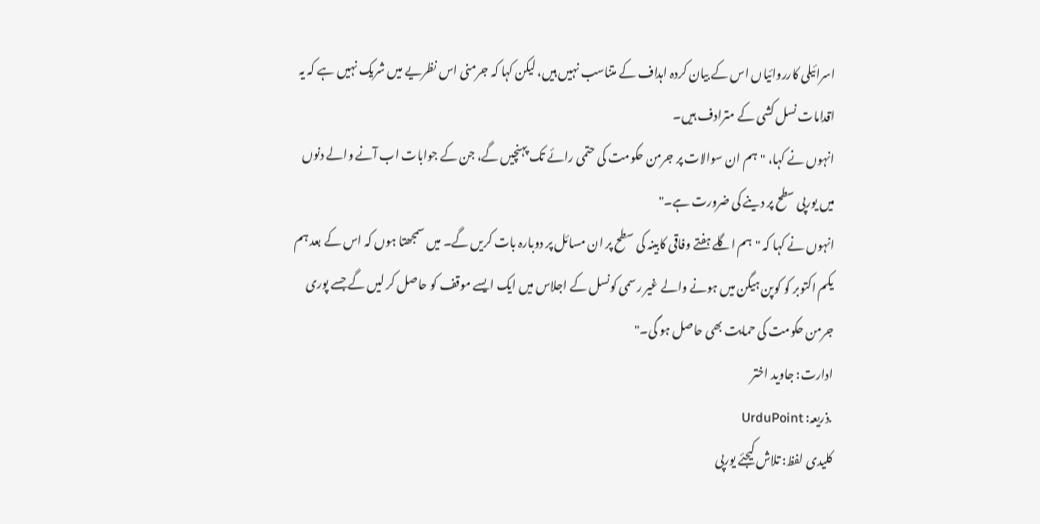اسرائیلی کارروائیاں اس کے بیان کردہ اہداف کے متناسب نہیں ہیں، لیکن کہا کہ جرمنی اس نظریے میں شریک نہیں ہے کہ یہ اقدامات نسل کشی کے مترادف ہیں۔
انہوں نے کہا، "ہم ان سوالات پر جرمن حکومت کی حتمی رائے تک پہنچیں گے، جن کے جوابات اب آنے والے دنوں میں یورپی سطح پر دینے کی ضرورت ہے۔"
انہوں نے کہا کہ "ہم اگلے ہفتے وفاقی کابینہ کی سطح پر ان مسائل پر دوبارہ بات کریں گے۔ میں سمجھتا ہوں کہ اس کے بعد ہم یکم اکتوبر کو کوپن ہیگن میں ہونے والے غیر رسمی کونسل کے اجلاس میں ایک ایسے موقف کو حاصل کر لیں گے جسے پوری جرمن حکومت کی حمایت بھی حاصل ہو گی۔"
ادارت: جاوید اختر
.ذریعہ: UrduPoint
کلیدی لفظ: تلاش کیجئے یورپی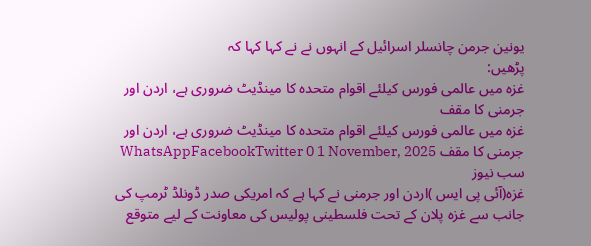یونین جرمن چانسلر اسرائیل کے انہوں نے نے کہا کہا کہ
پڑھیں:
غزہ میں عالمی فورس کیلئے اقوام متحدہ کا مینڈیٹ ضروری ہے، اردن اور جرمنی کا مقف
غزہ میں عالمی فورس کیلئے اقوام متحدہ کا مینڈیٹ ضروری ہے، اردن اور جرمنی کا مقف WhatsAppFacebookTwitter 0 1 November, 2025 سب نیوز
غزہ(آئی پی ایس )اردن اور جرمنی نے کہا ہے کہ امریکی صدر ڈونلڈ ٹرمپ کی جانب سے غزہ پلان کے تحت فلسطینی پولیس کی معاونت کے لیے متوقع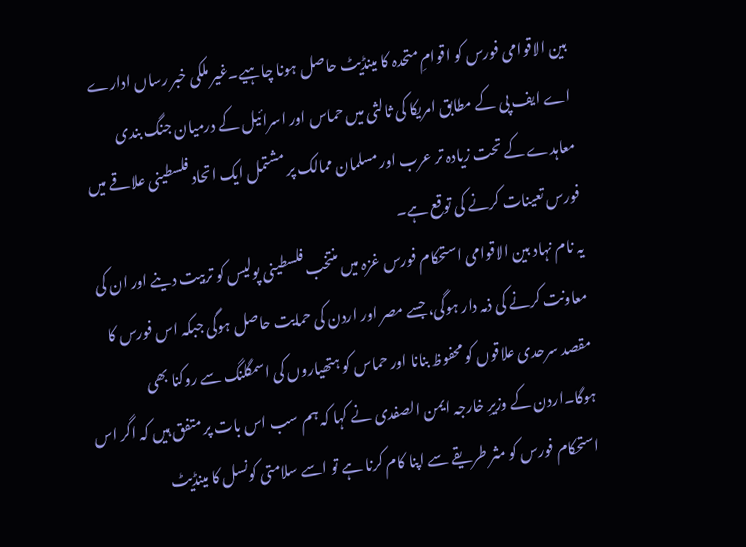بین الاقوامی فورس کو اقوامِ متحدہ کا مینڈیٹ حاصل ہونا چاہیے۔غیر ملکی خبر رساں ادارے اے ایف پی کے مطابق امریکا کی ثالثی میں حماس اور اسرائیل کے درمیان جنگ بندی معاہدے کے تحت زیادہ تر عرب اور مسلمان ممالک پر مشتمل ایک اتحاد فلسطینی علاقے میں فورس تعینات کرنے کی توقع ہے۔
یہ نام نہاد بین الاقوامی استحکام فورس غزہ میں منتخب فلسطینی پولیس کو تربیت دینے اور ان کی معاونت کرنے کی ذمہ دار ہوگی، جسے مصر اور اردن کی حمایت حاصل ہوگی جبکہ اس فورس کا مقصد سرحدی علاقوں کو محفوظ بنانا اور حماس کو ہتھیاروں کی اسمگلنگ سے روکنا بھی ہوگا۔اردن کے وزیرِ خارجہ ایمن الصفدی نے کہا کہ ہم سب اس بات پر متفق ہیں کہ اگر اس استحکام فورس کو مثر طریقے سے اپنا کام کرنا ہے تو اسے سلامتی کونسل کا مینڈیٹ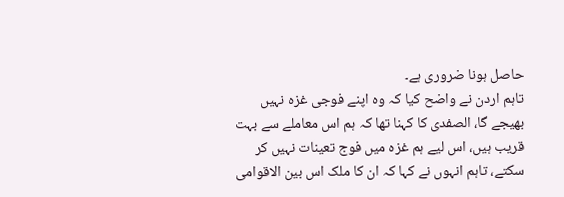حاصل ہونا ضروری ہے۔
تاہم اردن نے واضح کیا کہ وہ اپنے فوجی غزہ نہیں بھیجے گا، الصفدی کا کہنا تھا کہ ہم اس معاملے سے بہت قریب ہیں، اس لیے ہم غزہ میں فوج تعینات نہیں کر سکتے، تاہم انہوں نے کہا کہ ان کا ملک اس بین الاقوامی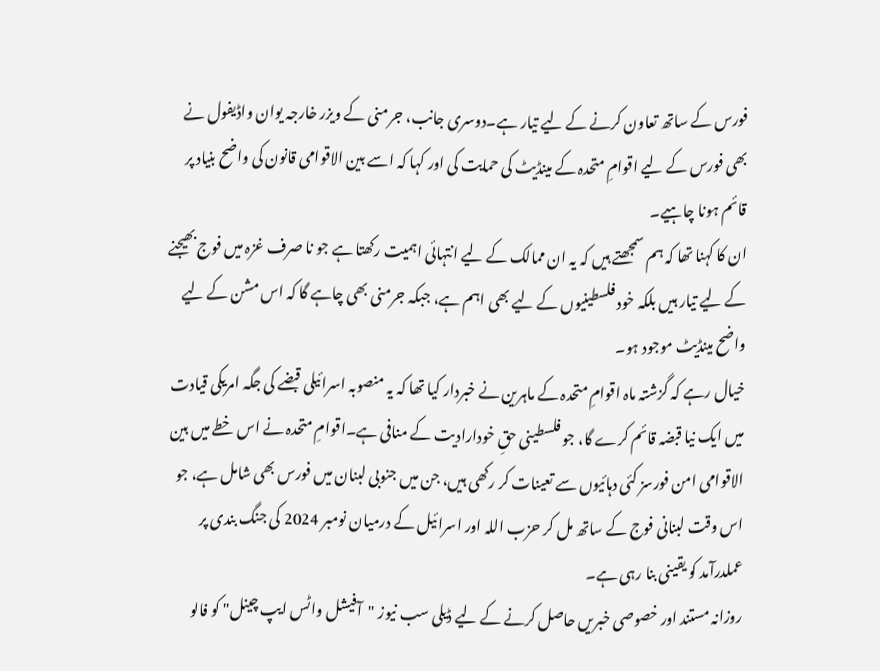فورس کے ساتھ تعاون کرنے کے لیے تیار ہے۔دوسری جانب، جرمنی کے ویزر خارجہ یوان واڈیفول نے بھی فورس کے لیے اقوامِ متحدہ کے مینڈیٹ کی حمایت کی اور کہا کہ اسے بین الاقوامی قانون کی واضح بنیاد پر قائم ہونا چاہیے۔
ان کا کہنا تھا کہ ہم سمجھتے ہیں کہ یہ ان ممالک کے لیے انتہائی اہمیت رکھتا ہے جو نا صرف غزہ میں فوج بھیجنے کے لیے تیار ہیں بلکہ خود فلسطینیوں کے لیے بھی اہم ہے، جبکہ جرمنی بھی چاہے گا کہ اس مشن کے لیے واضح مینڈیٹ موجود ہو۔
خیال رہے کہ گزشتہ ماہ اقوامِ متحدہ کے ماہرین نے خبردار کیا تھا کہ یہ منصوبہ اسرائیلی قبضے کی جگہ امریکی قیادت میں ایک نیا قبضہ قائم کرے گا، جو فلسطینی حقِ خودارادیت کے منافی ہے۔اقوامِ متحدہ نے اس خطے میں بین الاقوامی امن فورسز کئی دہائیوں سے تعینات کر رکھی ہیں، جن میں جنوبی لبنان میں فورس بھی شامل ہے، جو اس وقت لبنانی فوج کے ساتھ مل کر حزب اللہ اور اسرائیل کے درمیان نومبر 2024 کی جنگ بندی پر عملدرآمد کو یقینی بنا رہی ہے۔
روزانہ مستند اور خصوصی خبریں حاصل کرنے کے لیے ڈیلی سب نیوز "آفیشل واٹس ایپ چینل" کو فالو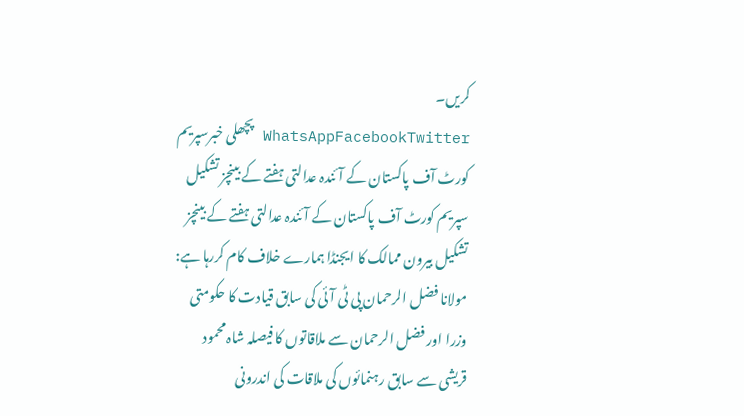کریں۔
WhatsAppFacebookTwitter پچھلی خبرسپریم کورٹ آف پاکستان کے آئندہ عدالتی ہفتے کے بینچز تشکیل سپریم کورٹ آف پاکستان کے آئندہ عدالتی ہفتے کے بینچز تشکیل بیرون ممالک کا ایجنڈا ہمارے خلاف کام کررہا ہے: مولانا فضل الرحمان پی ٹی آئی کی سابق قیادت کا حکومتی وزرا اور فضل الرحمان سے ملاقاتوں کا فیصلہ شاہ محمود قریشی سے سابق رہنمائوں کی ملاقات کی اندرونی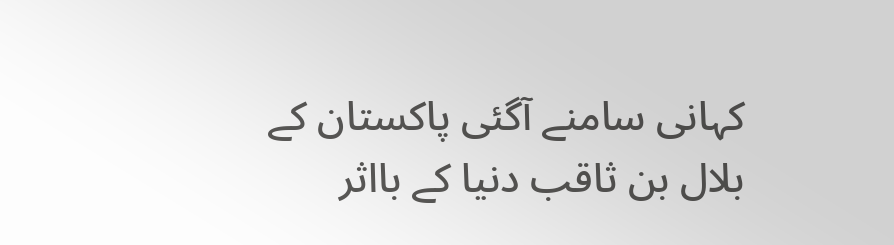کہانی سامنے آگئی پاکستان کے بلال بن ثاقب دنیا کے بااثر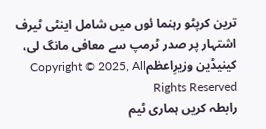ترین کرپٹو رہنما ئوں میں شامل اینٹی ٹیرف اشتہار پر صدر ٹرمپ سے معافی مانگ لی، کینیڈین وزیرِاعظمCopyright © 2025, All Rights Reserved
رابطہ کریں ہماری ٹیم